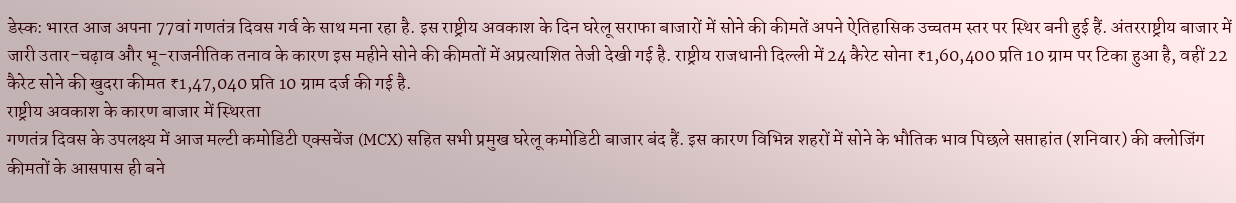डेस्क: भारत आज अपना 77वां गणतंत्र दिवस गर्व के साथ मना रहा है. इस राष्ट्रीय अवकाश के दिन घरेलू सराफा बाजारों में सोने की कीमतें अपने ऐतिहासिक उच्चतम स्तर पर स्थिर बनी हुई हैं. अंतरराष्ट्रीय बाजार में जारी उतार-चढ़ाव और भू-राजनीतिक तनाव के कारण इस महीने सोने की कीमतों में अप्रत्याशित तेजी देखी गई है. राष्ट्रीय राजधानी दिल्ली में 24 कैरेट सोना ₹1,60,400 प्रति 10 ग्राम पर टिका हुआ है, वहीं 22 कैरेट सोने की खुदरा कीमत ₹1,47,040 प्रति 10 ग्राम दर्ज की गई है.
राष्ट्रीय अवकाश के कारण बाजार में स्थिरता
गणतंत्र दिवस के उपलक्ष्य में आज मल्टी कमोडिटी एक्सचेंज (MCX) सहित सभी प्रमुख घरेलू कमोडिटी बाजार बंद हैं. इस कारण विभिन्न शहरों में सोने के भौतिक भाव पिछले सप्ताहांत (शनिवार) की क्लोजिंग कीमतों के आसपास ही बने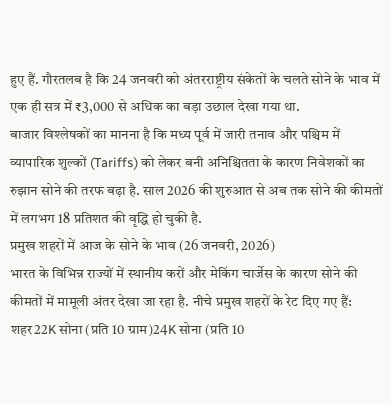हुए हैं. गौरतलब है कि 24 जनवरी को अंतरराष्ट्रीय संकेतों के चलते सोने के भाव में एक ही सत्र में ₹3,000 से अधिक का बड़ा उछाल देखा गया था.
बाजार विश्लेषकों का मानना है कि मध्य पूर्व में जारी तनाव और पश्चिम में व्यापारिक शुल्कों (Tariffs) को लेकर बनी अनिश्चितता के कारण निवेशकों का रुझान सोने की तरफ बढ़ा है. साल 2026 की शुरुआत से अब तक सोने की कीमतों में लगभग 18 प्रतिशत की वृद्धि हो चुकी है.
प्रमुख शहरों में आज के सोने के भाव (26 जनवरी, 2026)
भारत के विभिन्न राज्यों में स्थानीय करों और मेकिंग चार्जेस के कारण सोने की कीमतों में मामूली अंतर देखा जा रहा है. नीचे प्रमुख शहरों के रेट दिए गए हैं:
शहर22K सोना (प्रति 10 ग्राम)24K सोना (प्रति 10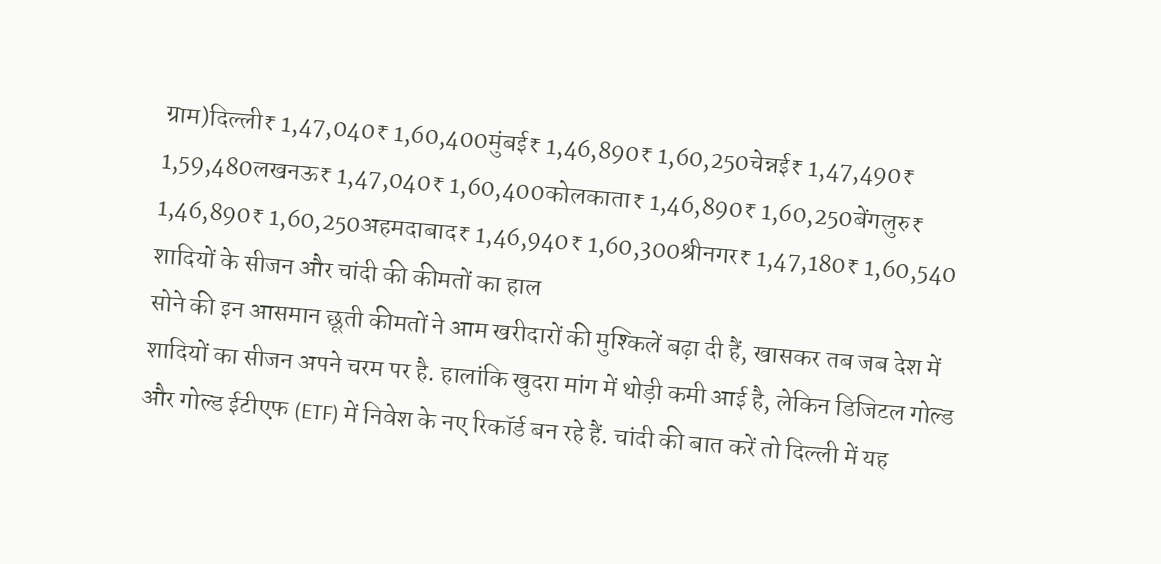ग्राम)दिल्ली₹ 1,47,040₹ 1,60,400मुंबई₹ 1,46,890₹ 1,60,250चेन्नई₹ 1,47,490₹ 1,59,480लखनऊ₹ 1,47,040₹ 1,60,400कोलकाता₹ 1,46,890₹ 1,60,250बेंगलुरु₹ 1,46,890₹ 1,60,250अहमदाबाद₹ 1,46,940₹ 1,60,300श्रीनगर₹ 1,47,180₹ 1,60,540
शादियों के सीजन और चांदी की कीमतों का हाल
सोने की इन आसमान छूती कीमतों ने आम खरीदारों की मुश्किलें बढ़ा दी हैं, खासकर तब जब देश में शादियों का सीजन अपने चरम पर है. हालांकि खुदरा मांग में थोड़ी कमी आई है, लेकिन डिजिटल गोल्ड और गोल्ड ईटीएफ (ETF) में निवेश के नए रिकॉर्ड बन रहे हैं. चांदी की बात करें तो दिल्ली में यह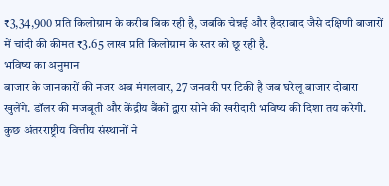₹3,34,900 प्रति किलोग्राम के करीब बिक रही है, जबकि चेन्नई और हैदराबाद जैसे दक्षिणी बाजारों में चांदी की कीमत ₹3.65 लाख प्रति किलोग्राम के स्तर को छू रही है.
भविष्य का अनुमान
बाजार के जानकारों की नजर अब मंगलवार, 27 जनवरी पर टिकी है जब घरेलू बाजार दोबारा खुलेंगे. डॉलर की मजबूती और केंद्रीय बैंकों द्वारा सोने की खरीदारी भविष्य की दिशा तय करेगी. कुछ अंतरराष्ट्रीय वित्तीय संस्थानों ने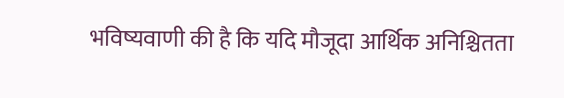भविष्यवाणी की है कि यदि मौजूदा आर्थिक अनिश्चितता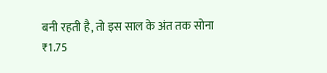बनी रहती है, तो इस साल के अंत तक सोना ₹1.75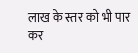लाख के स्तर को भी पार कर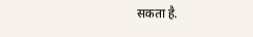सकता है.